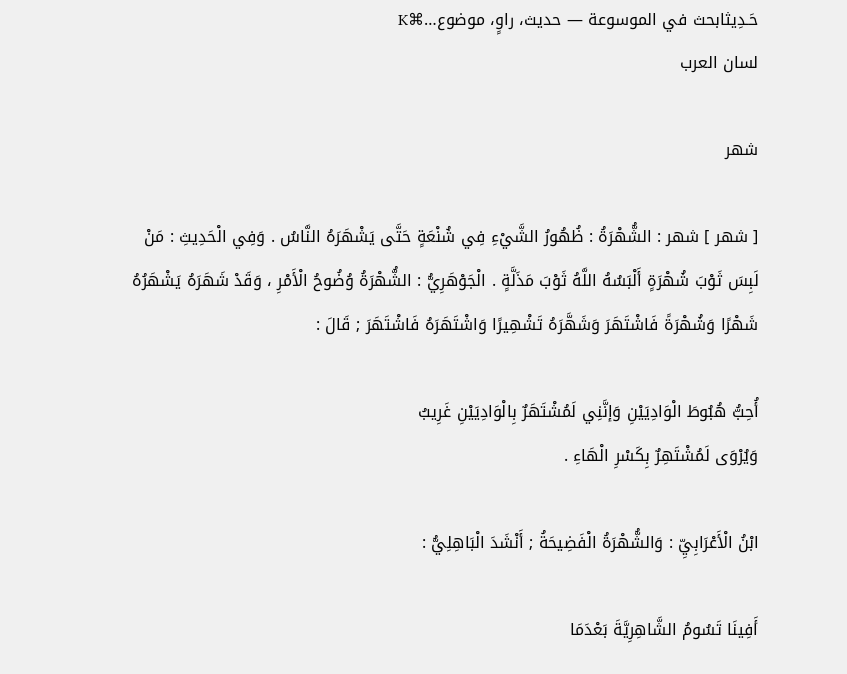حَـدِيثابحث في الموسوعة — حديث، راوٍ، موضوع…⌘K
لسان العرب

شهر

[ شهر ] شهر : الشُّهْرَةُ : ظُهُورُ الشَّيْءِ فِي شُنْعَةٍ حَتَّى يَشْهَرَهُ النَّاسُ . وَفِي الْحَدِيثِ : مَنْ لَبِسَ ثَوْبَ شُهْرَةٍ أَلْبَسُهُ اللَّهُ ثَوْبَ مَذَلَّةٍ . الْجَوْهَرِيُّ : الشُّهْرَةُ وُضُوحُ الْأَمْرِ ، وَقَدْ شَهَرَهُ يَشْهَرُهُ شَهْرًا وَشُهْرَةً فَاشْتَهَرَ وَشَهَّرَهُ تَشْهِيرًا وَاشْتَهَرَهُ فَاشْتَهَرَ ; قَالَ :

أُحِبُّ هُبُوطَ الْوَادِيَيْنِ وَإنَّنِي لَمُشْتَهَرٌ بِالْوَادِيَيْنِ غَرِيبُ
وَيُرْوَى لَمُشْتَهِرٌ بِكَسْرِ الْهَاءِ .

ابْنُ الْأَعْرَابِيِّ : وَالشُّهْرَةُ الْفَضِيحَةُ ; أَنْشَدَ الْبَاهِلِيُّ :

أَفِينَا تَسُومُ الشَّاهِرِيَّةَ بَعْدَمَا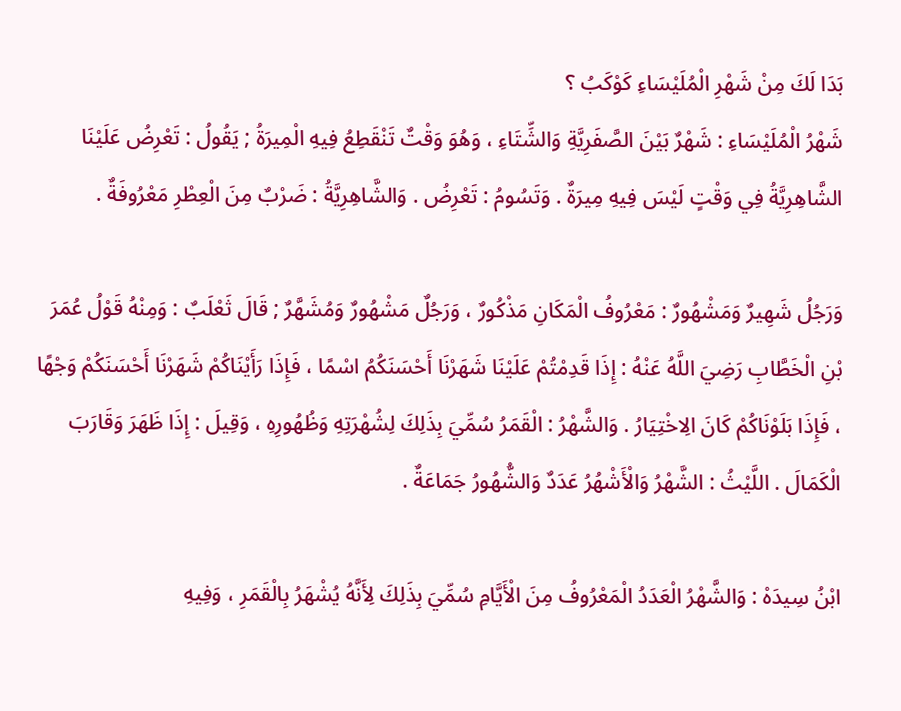بَدَا لَكَ مِنْ شَهْرِ الْمُلَيْسَاءِ كَوْكَبُ ؟
شَهْرُ الْمُلَيْسَاءِ : شَهْرٌ بَيْنَ الصَّفَرِيَّةِ وَالشِّتَاءِ ، وَهُوَ وَقْتٌ تَنْقَطِعُ فِيهِ الْمِيرَةُ ; يَقُولُ : تَعْرِضُ عَلَيْنَا الشَّاهِرِيَّةُ فِي وَقْتٍ لَيْسَ فِيهِ مِيرَةٌ . وَتَسُومُ : تَعْرِضُ . وَالشَّاهِرِيَّةُ : ضَرْبٌ مِنَ الْعِطْرِ مَعْرُوفَةٌ .

وَرَجُلُ شَهِيرٌ وَمَشْهُورٌ : مَعْرُوفُ الْمَكَانِ مَذْكُورٌ ، وَرَجُلٌ مَشْهُورٌ وَمُشَهَّرٌ ; قَالَ ثَعْلَبٌ : وَمِنْهُ قَوْلُ عُمَرَ بْنِ الْخَطَّابِ رَضِيَ اللَّهُ عَنْهُ : إِذَا قَدِمْتُمْ عَلَيْنَا شَهَرْنَا أَحْسَنَكُمُ اسْمًا ، فَإِذَا رَأَيْنَاكُمْ شَهَرْنَا أَحْسَنَكُمْ وَجْهًا ، فَإِذَا بَلَوْنَاكُمْ كَانَ الِاخْتِيَارُ . وَالشَّهْرُ : الْقَمَرُ سُمِّيَ بِذَلِكَ لِشُهْرَتِهِ وَظُهُورِهِ ، وَقِيلَ : إِذَا ظَهَرَ وَقَارَبَ الْكَمَالَ . اللَّيْثُ : الشَّهْرُ وَالْأَشْهُرُ عَدَدٌ وَالشُّهُورُ جَمَاعَةٌ .

ابْنُ سِيدَهْ : وَالشَّهْرُ الْعَدَدُ الْمَعْرُوفُ مِنَ الْأَيَّامِ سُمِّيَ بِذَلِكَ لِأَنَّهُ يُشْهَرُ بِالْقَمَرِ ، وَفِيهِ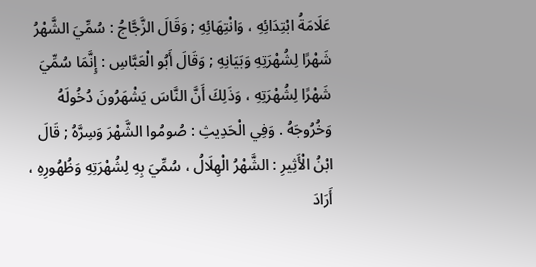عَلَامَةُ ابْتِدَائِهِ ، وَانْتِهَائِهِ ; وَقَالَ الزَّجَّاجُ : سُمِّيَ الشَّهْرُ شَهْرًا لِشُهْرَتِهِ وَبَيَانِهِ ; وَقَالَ أَبُو الْعَبَّاسِ : إِنَّمَا سُمِّيَ شَهْرًا لِشُهْرَتِهِ ، وَذَلِكَ أَنَّ النَّاسَ يَشْهَرُونَ دُخُولَهُ وَخُرُوجَهُ . وَفِي الْحَدِيثِ : صُومُوا الشَّهْرَ وَسِرَّهُ ; قَالَ ابْنُ الْأَثِيرِ : الشَّهْرُ الْهِلَالُ ، سُمِّيَ بِهِ لِشُهْرَتِهِ وَظُهُورِهِ ، أَرَادَ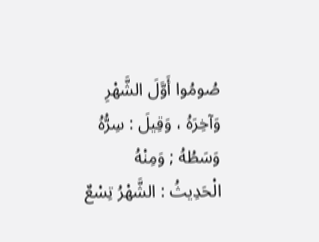صُومُوا أَوَّلَ الشَّهْرِ وَآخِرَهُ ، وَقِيلَ : سِرُّهُ وَسَطُهُ ; وَمِنْهُ الْحَدِيثُ : الشَّهْرُ تِسْعٌ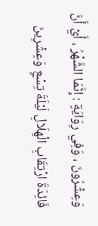وَعِشْرُونَ ، وَفِي رِوَايَةٍ : إِنَّمَا الشَّهْرُ ، أَيْ أَنَّ فَائِدَةَ ارْتِقَابِ الْهِلَالِ لَيْلَةَ تِسْعٍ وَعِشْرِينَ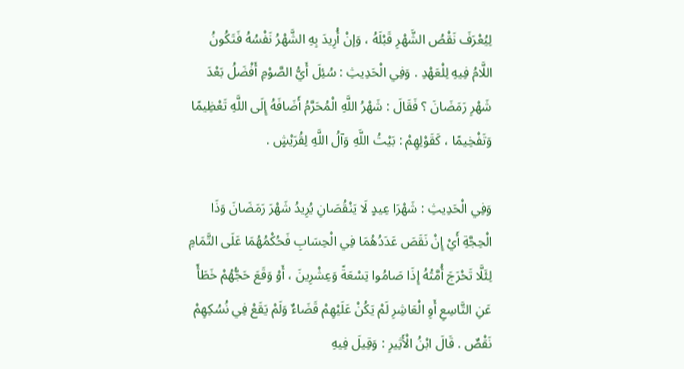لِيُعْرَفَ نَقْصُ الشَّهْرِ قَبْلَهُ ، وَإنْ أُرِيدَ بِهِ الشَّهْرُ نَفْسُهُ فَتَكُونُ اللَّامُ فِيهِ لِلْعَهْدِ . وَفِي الْحَدِيثِ : سُئِلَ أَيُّ الصَّوْمِ أَفْضَلُ بَعْدَ شَهْرِ رَمَضَانَ ؟ فَقَالَ : شَهْرُ اللَّهِ الْمُحَرَّمُ أَضَافَهُ إِلَى اللَّهِ تَعْظِيمًا وَتَفْخِيمًا ، كَقَوْلِهِمْ : بَيْتُ اللَّهِ وَآلُ اللَّهِ لِقُرَيْشٍ .

وَفِي الْحَدِيثِ : شَهْرَا عِيدٍ لَا يَنْقُصَانِ يُرِيدُ شَهْرَ رَمَضَانَ وَذَا الْحِجَّةِ أَيْ إِنْ نَقَصَ عَدَدُهُمَا فِي الْحِسَابِ فَحُكْمُهُمَا عَلَى التَّمَامِ لِئَلَّا تَحْرَجَ أُمَّتُهُ إِذَا صَامُوا تِسْعَةً وَعِشْرِينَ ، أَوْ وَقَعَ حَجُّهُمْ خَطَأً عَنِ التَّاسِعِ أَوِ الْعَاشِرِ لَمْ يَكُنْ عَلَيْهِمْ قَضَاءٌ وَلَمْ يَقَعْ فِي نُسُكِهِمْ نَقْصٌ . قَالَ ابْنُ الْأَثِيرِ : وَقِيلَ فِيهِ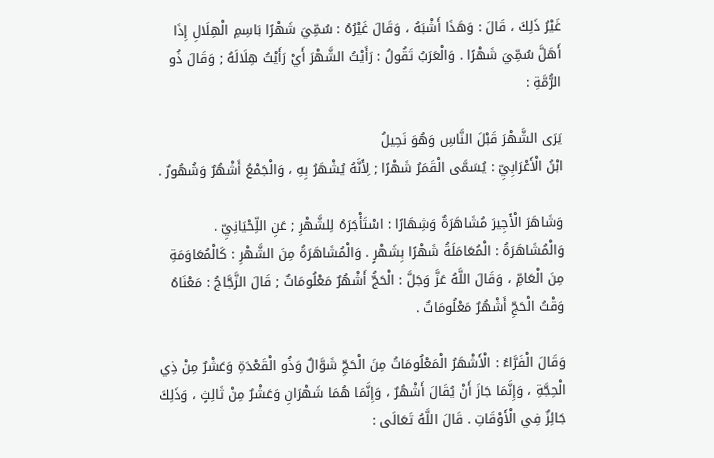غَيْرُ ذَلِكَ ، قَالَ : وَهَذَا أَشْبَهُ ، وَقَالَ غَيْرُهُ : سُمِّيَ شَهْرًا بَاسِمِ الْهِلَالِ إِذَا أَهَلَّ سُمِّيَ شَهْرًا . وَالْعَرَبُ تَقُولُ : رَأَيْتُ الشَّهْرَ أَيْ رَأَيْتُ هِلَالَهُ ; وَقَالَ ذُو الرُّمَّةِ :

يَرَى الشَّهْرَ قَبْلَ النَّاسِ وَهُوَ نَحِيلُ
ابْنُ الْأَعْرَابِيِّ : يُسَمَّى الْقَمَرُ شَهْرًا ; لِأَنَّهُ يُشْهَرُ بِهِ ، وَالْجَمْعُ أَشْهُرٌ وَشُهُورٌ .

وَشَاهَرَ الْأَجِيرَ مُشَاهَرَةٌ وَشِهَارًا : اسْتَأْجَرَهُ لِلشَّهْرِ ; عَنِ اللِّحْيَانِيِّ . وَالْمُشَاهَرَةُ : الْمُعَامَلَةُ شَهْرًا بِشَهْرٍ . وَالْمُشَاهَرَةُ مِنَ الشَّهْرِ : كَالْمُعَاوَمَةِ مِنَ الْعَامِّ ، وَقَالَ اللَّهُ عَزَّ وَجَلَّ : الْحَجُّ أَشْهُرٌ مَعْلُومَاتٌ ; قَالَ الزَّجَّاجُ : مَعْنَاهُ وَقْتُ الْحَجِّ أَشْهُرٌ مَعْلُومَاتٌ .

وَقَالَ الْفَرَّاءُ : الْأَشْهَرُ الْمَعْلُومَاتُ مِنَ الْحَجِّ شَوَّالٌ وَذُو الْقَعْدَةِ وَعَشْرٌ مِنْ ذِي الْحِجَّةِ ، وَإِنَّمَا جَازَ أَنْ يُقَالَ أَشْهُرٌ ، وَإِنَّمَا هُمَا شَهْرَانِ وَعَشْرٌ مِنْ ثَالِثٍ ، وَذَلِكَ جَائِزٌ فِي الْأَوْقَاتِ . قَالَ اللَّهُ تَعَالَى :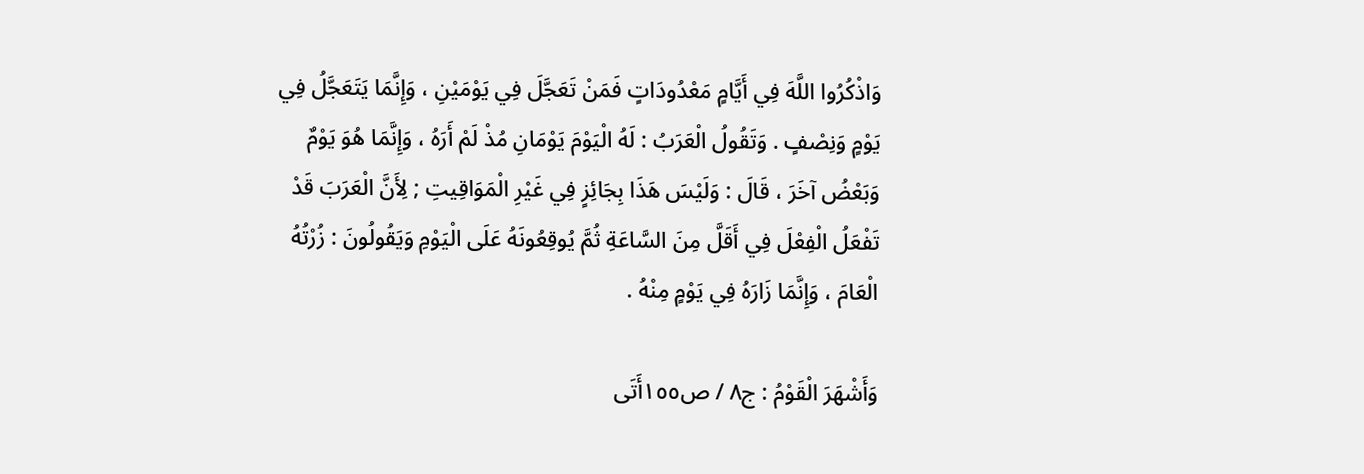وَاذْكُرُوا اللَّهَ فِي أَيَّامٍ مَعْدُودَاتٍ فَمَنْ تَعَجَّلَ فِي يَوْمَيْنِ ، وَإِنَّمَا يَتَعَجَّلُ فِي يَوْمٍ وَنِصْفٍ . وَتَقُولُ الْعَرَبُ : لَهُ الْيَوْمَ يَوْمَانِ مُذْ لَمْ أَرَهُ ، وَإِنَّمَا هُوَ يَوْمٌ وَبَعْضُ آخَرَ ، قَالَ : وَلَيْسَ هَذَا بِجَائِزٍ فِي غَيْرِ الْمَوَاقِيتِ ; لِأَنَّ الْعَرَبَ قَدْ تَفْعَلُ الْفِعْلَ فِي أَقَلَّ مِنَ السَّاعَةِ ثُمَّ يُوقِعُونَهُ عَلَى الْيَوْمِ وَيَقُولُونَ : زُرْتُهُ الْعَامَ ، وَإِنَّمَا زَارَهُ فِي يَوْمٍ مِنْهُ .

وَأَشْهَرَ الْقَوْمُ : ج٨ / ص١٥٥أَتَى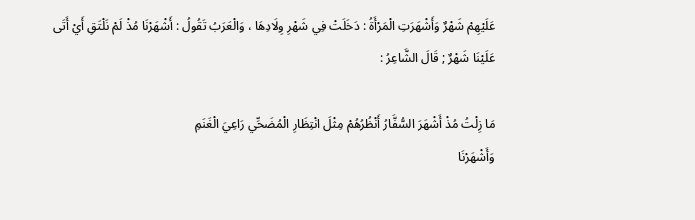عَلَيْهِمْ شَهْرٌ وَأَشْهَرَتِ الْمَرْأَةُ : دَخَلَتْ فِي شَهْرِ وِلَادِهَا ، وَالْعَرَبُ تَقُولُ : أَشْهَرْنَا مُذْ لَمْ نَلْتَقِ أَيْ أَتَى عَلَيْنَا شَهْرٌ ; قَالَ الشَّاعِرُ :

مَا زِلْتُ مُذْ أَشْهَرَ السُّفَّارُ أَنْظُرُهُمْ مِثْلَ انْتِظَارِ الْمُضَحِّي رَاعِيَ الْغَنَمِ
وَأَشْهَرْنَا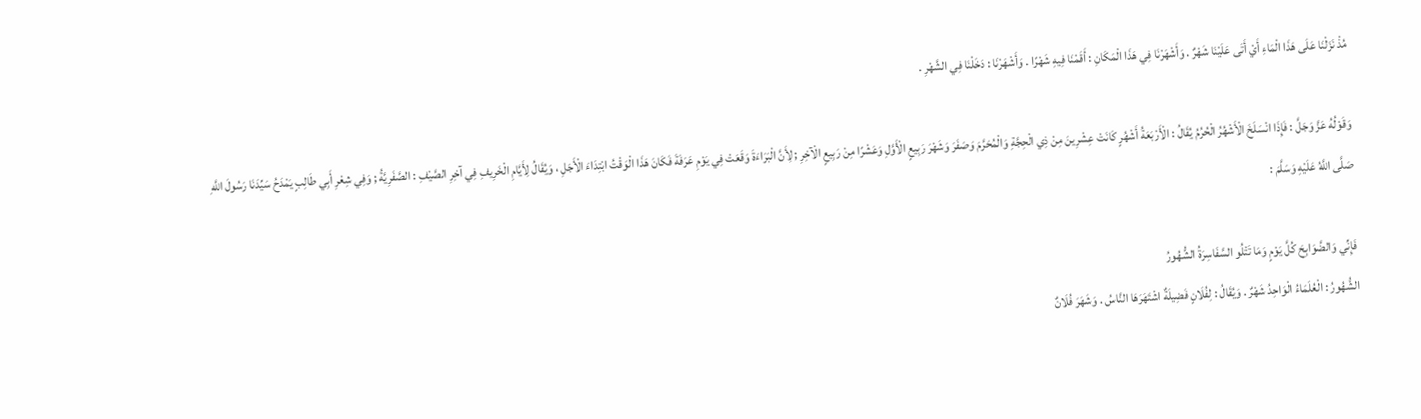مُذْ نَزَلْنَا عَلَى هَذَا الْمَاءِ أَيْ أَتَى عَلَيْنَا شَهْرٌ . وَأَشْهَرْنَا فِي هَذَا الْمَكَانِ : أَقَمْنَا فِيهِ شَهْرًا . وَأَشْهَرْنَا : دَخَلْنَا فِي الشَّهْرِ .

وَقَوْلُهُ عَزَّ وَجَلَّ : فَإِذَا انْسَلَخَ الْأَشْهُرُ الْحُرُمُ يُقَالُ : الْأَرْبَعَةُ أَشْهُرٍ كَانَتْ عِشْرِينَ مِنْ ذِي الْحِجَّةِ وَالْمُحَرَّمَ وَصَفَرَ وَشَهْرَ رَبِيعٍ الْأَوَّلِ وَعَشْرًا مِنْ رَبِيعٍ الْآخِرِ ; لِأَنَّ الْبَرَاءَةَ وَقَعَتْ فِي يَوْمِ عَرَفَةَ فَكَانَ هَذَا الْوَقْتُ ابْتِدَاءَ الْأَجَلِ ، وَيُقَالُ لِأَيَّامِ الْخَرِيفِ فِي آخِرِ الصَّيْفِ : الصَّفَرِيَّةُ ; وَفِي شِعْرِ أَبِي طَالِبٍ يَمْدَحُ سَيِّدَنَا رَسُولَ اللَّهِ صَلَّى اللَّهُ عَلَيْهِ وَسَلَّمَ :

فَإِنِّي وَالضَّوَابِحَ كُلَّ يَوْمٍ وَمَا تَتْلُو السَّفَاسِرَةُ الشُّهُورُ
الشُّهُورُ : الْعُلَمَاءُ الْوَاحِدُ شَهْرٌ . وَيُقَالُ : لِفُلَانٍ فَضِيلَةٌ اشْتَهَرَهَا النَّاسُ . وَشَهَرَ فُلَانٌ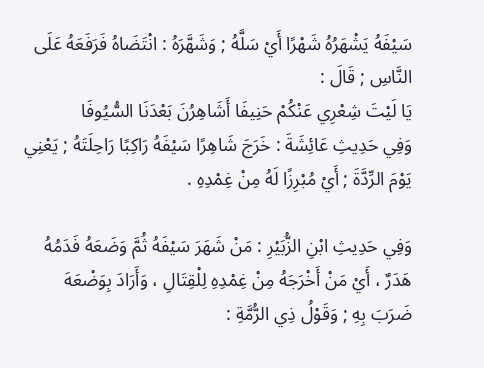سَيْفَهُ يَشْهَرُهُ شَهْرًا أَيْ سَلَّهُ ; وَشَهَّرَهُ : انْتَضَاهُ فَرَفَعَهُ عَلَى النَّاسِ ; قَالَ :
يَا لَيْتَ شِعْرِي عَنْكُمْ حَنِيفَا أَشَاهِرُنَ بَعْدَنَا السُّيُوفَا
وَفِي حَدِيثِ عَائِشَةَ : خَرَجَ شَاهِرًا سَيْفَهُ رَاكِبًا رَاحِلَتَهُ ; يَعْنِي يَوْمَ الرِّدَّةَ ; أَيْ مُبْرِزًا لَهُ مِنْ غِمْدِهِ .

وَفِي حَدِيثِ ابْنِ الزُّبَيْرِ : مَنْ شَهَرَ سَيْفَهُ ثُمَّ وَضَعَهُ فَدَمُهُ هَدَرٌ ، أَيْ مَنْ أَخْرَجَهُ مِنْ غِمْدِهِ لِلْقِتَالِ ، وَأَرَادَ بِوَضْعَهَ ضَرَبَ بِهِ ; وَقَوْلُ ذِي الرُّمَّةِ :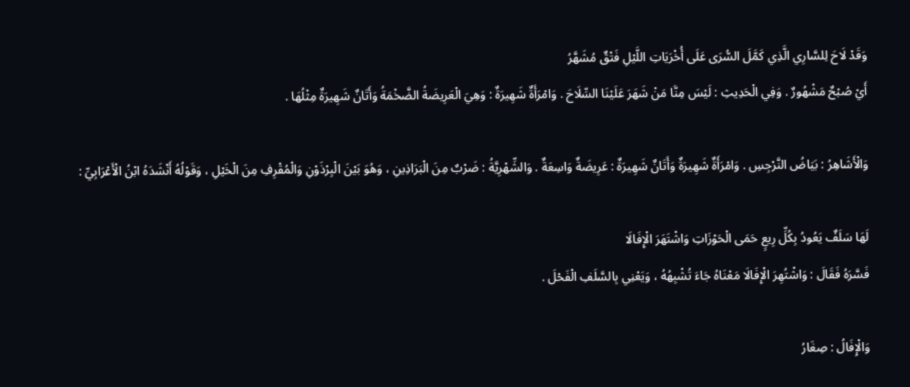وَقَدْ لَاحَ لِلسَّارِي الَّذِي كَمَّلَ السُّرَى عَلَى أُخْرَيَاتِ اللَّيْلِ فَتْقٌ مُشَهَّرُ
أَيْ صُبْحٌ مَشْهُورٌ . وَفِي الْحَدِيثِ : لَيْسَ مِنَّا مَنْ شَهَرَ عَلَيْنَا السِّلَاحَ . وَامْرَأَةٌ شَهِيرَةٌ : وَهِيَ الْعَرِيضَةُ الضَّخْمَةُ وَأَتَانٌ شَهِيرَةٌ مِثْلُهَا .

وَالْأَشَاهِرُ : بَيَاضُ النَّرْجِسِ . وَامْرَأَةٌ شَهِيرَةٌ وَأَتَانٌ شَهِيرَةٌ : عَرِيضَةٌ وَاسِعَةٌ . وَالشِّهْرِيَّةُ : ضَرْبٌ مِنَ الْبَرَاذِينِ ، وَهُوَ بَيْنَ الْبِرْذَوْنِ وَالْمُقْرِفِ مِنَ الْخَيْلِ ، وَقَوْلُهُ أَنْشَدَهُ ابْنُ الْأَعْرَابِيِّ :

لَهَا سَلَفٌ يَعُودُ بِكُلِّ رِيعٍ حَمَى الْحَوْزَاتِ وَاشْتَهَرَ الْإِفَالَا
فَسَّرَهُ فَقَالَ : وَاشْتُهِرَ الْإِفَالَا مَعْنَاهُ جَاءَ تُشْبِهُهُ ، وَيَعْنِي بِالسَّلَفِ الْفَحْلَ .

وَالْإِفَالُ : صِغَارُ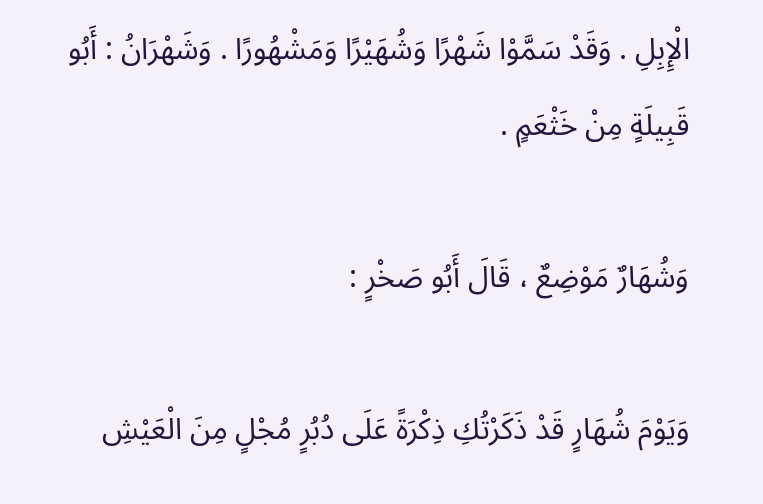الْإِبِلِ . وَقَدْ سَمَّوْا شَهْرًا وَشُهَيْرًا وَمَشْهُورًا . وَشَهْرَانُ : أَبُو قَبِيلَةٍ مِنْ خَثْعَمٍ .

وَشُهَارٌ مَوْضِعٌ ، قَالَ أَبُو صَخْرٍ :

وَيَوْمَ شُهَارٍ قَدْ ذَكَرْتُكِ ذِكْرَةً عَلَى دُبُرٍ مُجْلٍ مِنَ الْعَيْشِ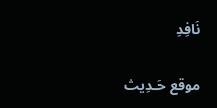نَافِدِ

موقع حَـدِيث